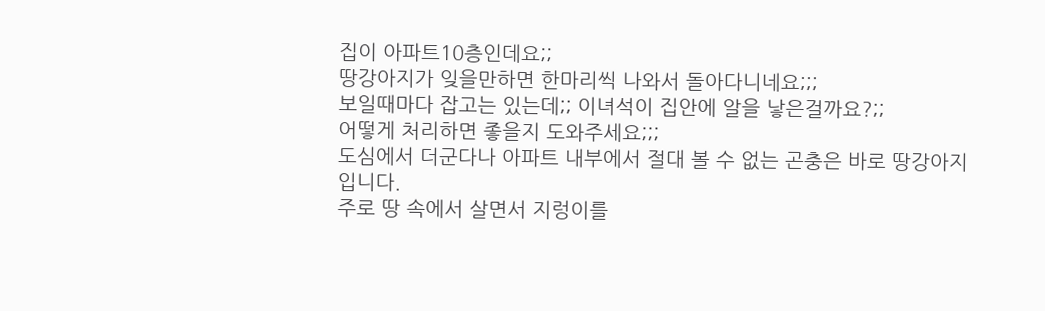집이 아파트10층인데요;;
땅강아지가 잊을만하면 한마리씩 나와서 돌아다니네요;;;
보일때마다 잡고는 있는데;; 이녀석이 집안에 알을 낳은걸까요?;;
어떻게 처리하면 좋을지 도와주세요;;;
도심에서 더군다나 아파트 내부에서 절대 볼 수 없는 곤충은 바로 땅강아지입니다.
주로 땅 속에서 살면서 지렁이를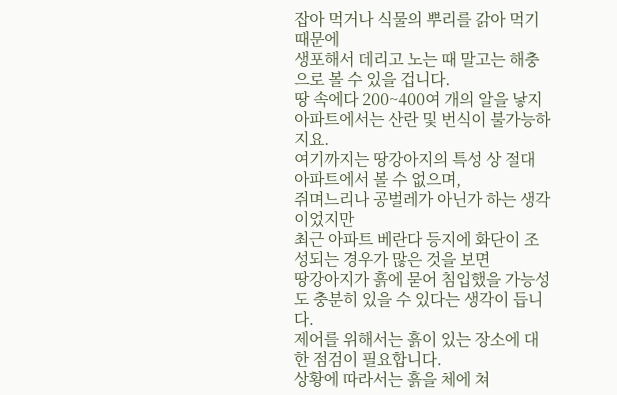잡아 먹거나 식물의 뿌리를 갉아 먹기 때문에
생포해서 데리고 노는 때 말고는 해충으로 볼 수 있을 겁니다.
땅 속에다 200~400여 개의 알을 낳지 아파트에서는 산란 및 번식이 불가능하지요.
여기까지는 땅강아지의 특성 상 절대 아파트에서 볼 수 없으며,
쥐며느리나 공벌레가 아닌가 하는 생각이었지만
최근 아파트 베란다 등지에 화단이 조성되는 경우가 많은 것을 보면
땅강아지가 흙에 묻어 침입했을 가능성도 충분히 있을 수 있다는 생각이 듭니다.
제어를 위해서는 흙이 있는 장소에 대한 점검이 필요합니다.
상황에 따라서는 흙을 체에 쳐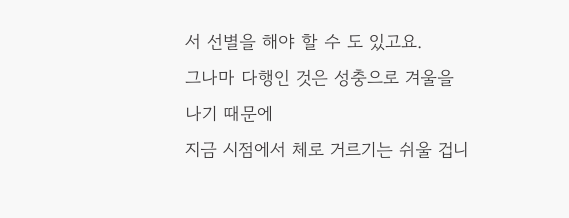서 선별을 해야 할 수 도 있고요.
그나마 다행인 것은 성충으로 겨울을 나기 때문에
지금 시점에서 체로 거르기는 쉬울 겁니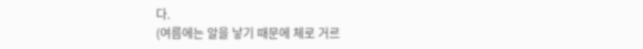다.
(여름에는 알을 낳기 때문에 체로 거르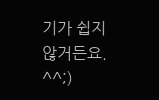기가 쉽지 않거든요. ^^;)